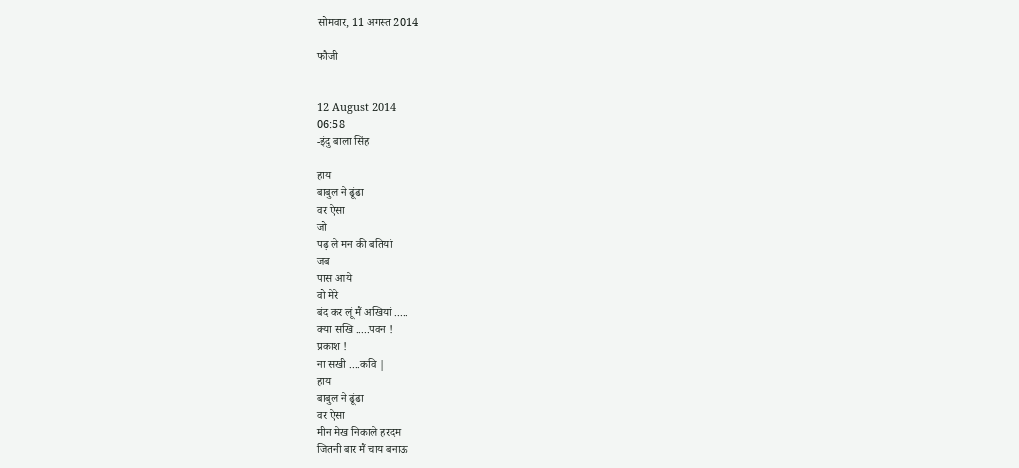सोमवार, 11 अगस्त 2014

फौजी


12 August 2014
06:58
-इंदु बाला सिंह

हाय
बाबुल ने ढूंढा
वर ऐसा
जो
पढ़ ले मन की बतियां
जब
पास आये
वो मेरे
बंद कर लूं मैं अखियां .....
क्या सखि .....पवन !
प्रकाश !
ना सखी ....कवि |
हाय
बाबुल ने ढूंढा
वर ऐसा
मीन मेख निकाले हरदम
जितनी बार मैं चाय बनाऊ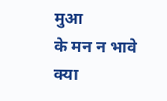मुआ
के मन न भावे
क्या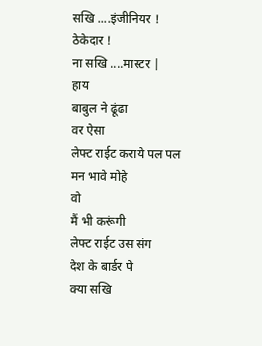सखि ....इंजीनियर !
ठेकेदार !
ना सखि ....मास्टर |
हाय
बाबुल ने ढूंढा
वर ऐसा
लेफ्ट राईट कराये पल पल
मन भावे मोहे
वो
मैं भी करूंगी
लेफ्ट राईट उस संग
देश के बार्डर पे
क्या सखि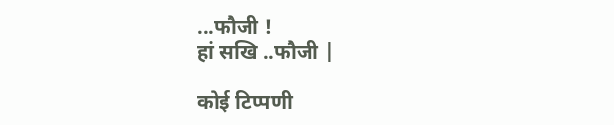...फौजी !
हां सखि ..फौजी |

कोई टिप्पणी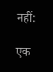नहीं:

एक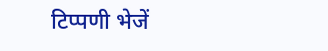टिप्पणी भेजें